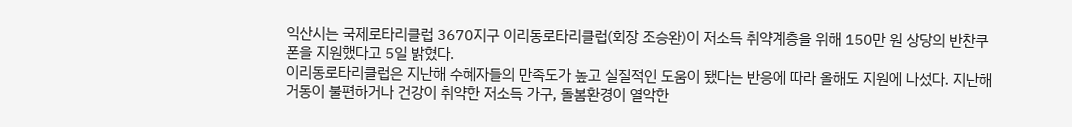익산시는 국제로타리클럽 3670지구 이리동로타리클럽(회장 조승완)이 저소득 취약계층을 위해 150만 원 상당의 반찬쿠폰을 지원했다고 5일 밝혔다.
이리동로타리클럽은 지난해 수혜자들의 만족도가 높고 실질적인 도움이 됐다는 반응에 따라 올해도 지원에 나섰다. 지난해 거동이 불편하거나 건강이 취약한 저소득 가구, 돌봄환경이 열악한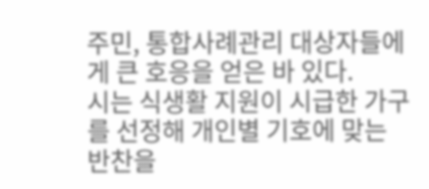주민, 통합사례관리 대상자들에게 큰 호응을 얻은 바 있다.
시는 식생활 지원이 시급한 가구를 선정해 개인별 기호에 맞는 반찬을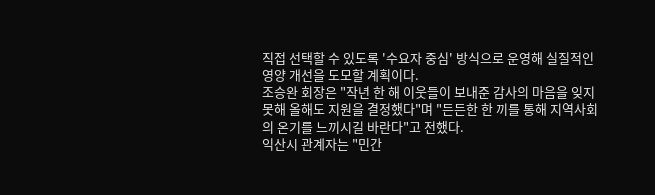직접 선택할 수 있도록 '수요자 중심' 방식으로 운영해 실질적인 영양 개선을 도모할 계획이다.
조승완 회장은 "작년 한 해 이웃들이 보내준 감사의 마음을 잊지 못해 올해도 지원을 결정했다"며 "든든한 한 끼를 통해 지역사회의 온기를 느끼시길 바란다"고 전했다.
익산시 관계자는 "민간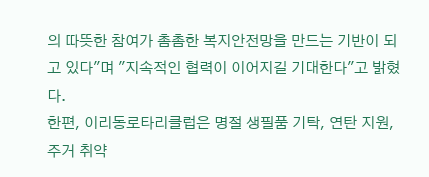의 따뜻한 참여가 촘촘한 복지안전망을 만드는 기반이 되고 있다"며 "지속적인 협력이 이어지길 기대한다"고 밝혔다.
한편, 이리동로타리클럽은 명절 생필품 기탁, 연탄 지원, 주거 취약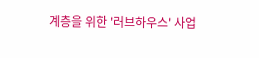계층을 위한 '러브하우스' 사업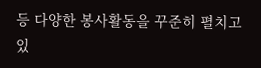등 다양한 봉사활동을 꾸준히 펼치고 있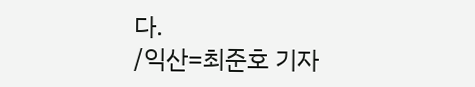다.
/익산=최준호 기자